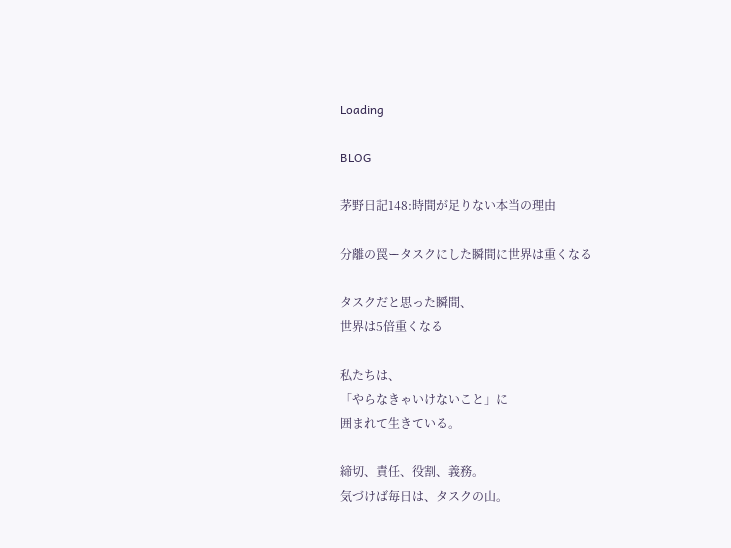Loading

BLOG

茅野日記148:時間が足りない本当の理由

分離の罠ータスクにした瞬間に世界は重くなる

タスクだと思った瞬間、
世界は5倍重くなる

私たちは、
「やらなきゃいけないこと」に
囲まれて生きている。

締切、責任、役割、義務。
気づけば毎日は、タスクの山。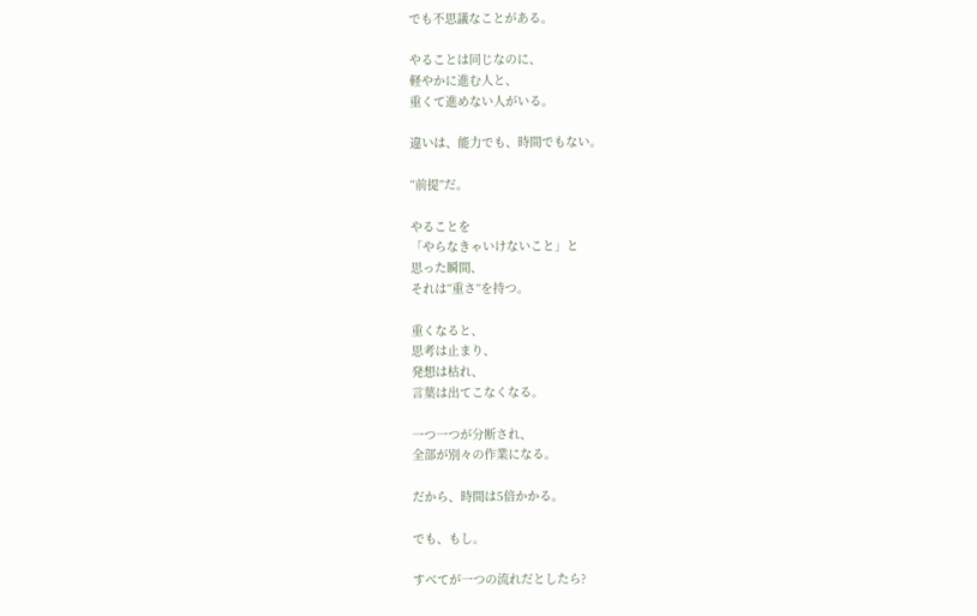でも不思議なことがある。

やることは同じなのに、
軽やかに進む人と、
重くて進めない人がいる。

違いは、能力でも、時間でもない。

“前提”だ。

やることを
「やらなきゃいけないこと」と
思った瞬間、
それは“重さ”を持つ。

重くなると、
思考は止まり、
発想は枯れ、
言葉は出てこなくなる。

一つ一つが分断され、
全部が別々の作業になる。

だから、時間は5倍かかる。

でも、もし。

すべてが一つの流れだとしたら?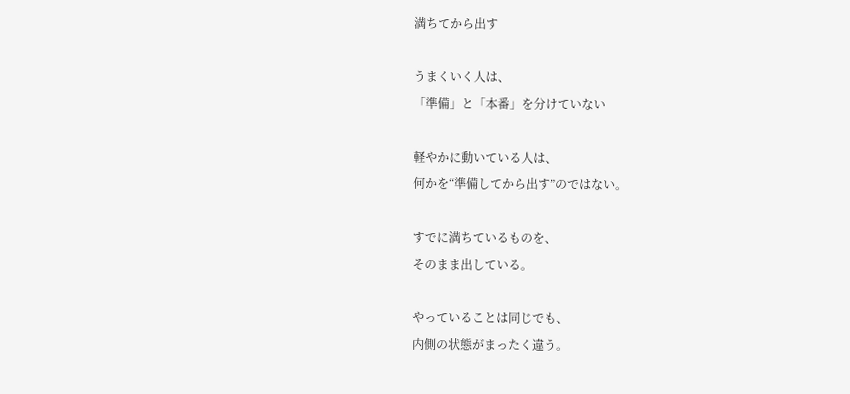満ちてから出す

うまくいく人は、
「準備」と「本番」を分けていない

軽やかに動いている人は、
何かを“準備してから出す”のではない。

すでに満ちているものを、
そのまま出している。

やっていることは同じでも、
内側の状態がまったく違う。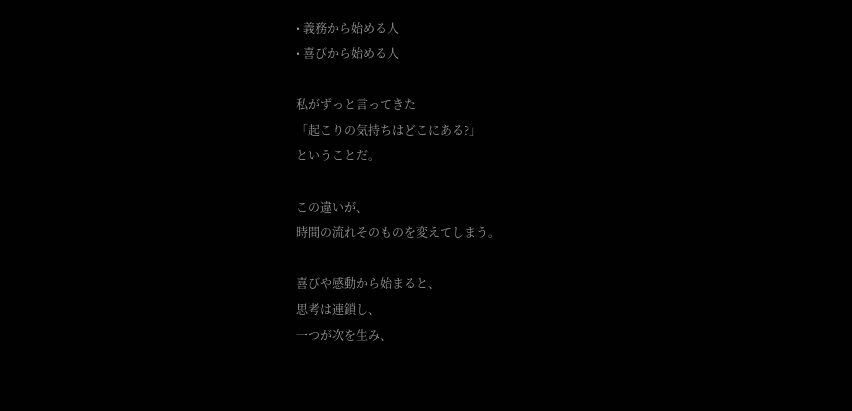• 義務から始める人
• 喜びから始める人

私がずっと言ってきた
「起こりの気持ちはどこにある?」
ということだ。

この違いが、
時間の流れそのものを変えてしまう。

喜びや感動から始まると、
思考は連鎖し、
一つが次を生み、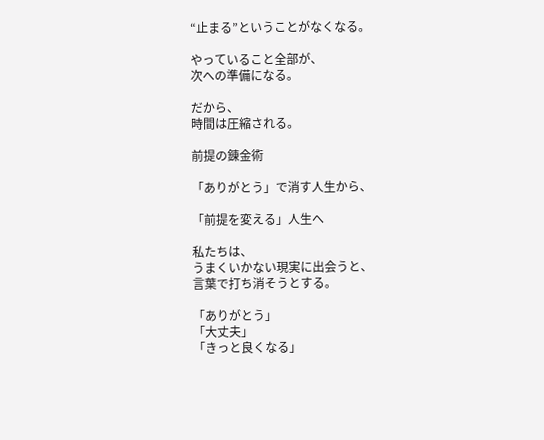“止まる”ということがなくなる。

やっていること全部が、
次への準備になる。

だから、
時間は圧縮される。

前提の錬金術

「ありがとう」で消す人生から、

「前提を変える」人生へ

私たちは、
うまくいかない現実に出会うと、
言葉で打ち消そうとする。

「ありがとう」
「大丈夫」
「きっと良くなる」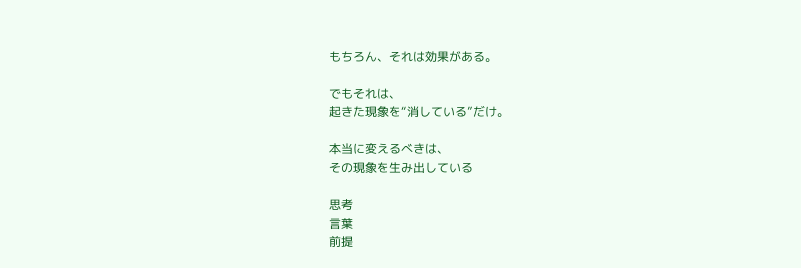もちろん、それは効果がある。

でもそれは、
起きた現象を“消している”だけ。

本当に変えるべきは、
その現象を生み出している

思考
言葉
前提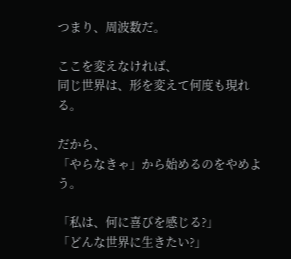つまり、周波数だ。

ここを変えなければ、
同じ世界は、形を変えて何度も現れる。

だから、
「やらなきゃ」から始めるのをやめよう。

「私は、何に喜びを感じる?」
「どんな世界に生きたい?」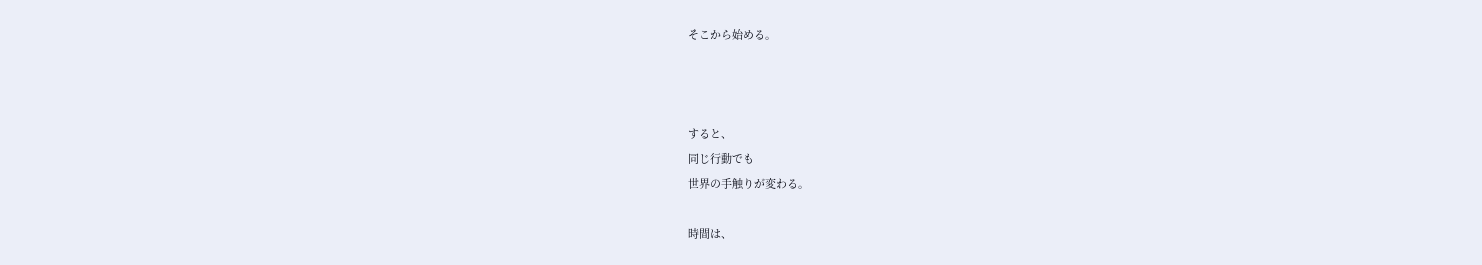そこから始める。



すると、
同じ行動でも
世界の手触りが変わる。

時間は、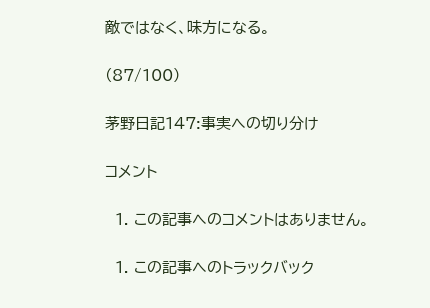敵ではなく、味方になる。

(87/100)

茅野日記147:事実への切り分け

コメント

  1. この記事へのコメントはありません。

  1. この記事へのトラックバック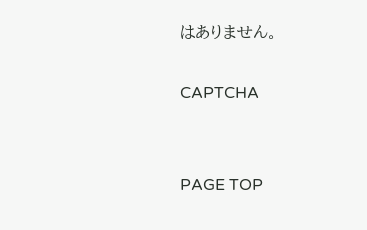はありません。

CAPTCHA


PAGE TOP